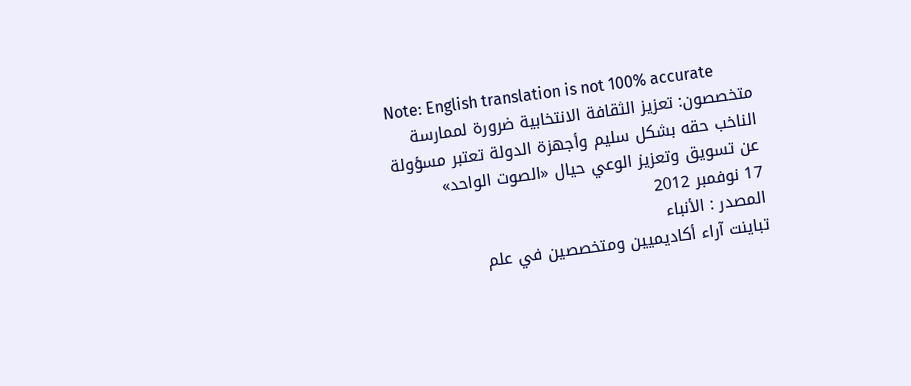Note: English translation is not 100% accurate
متخصصون: تعزيز الثقافة الانتخابية ضرورة لممارسة الناخب حقه بشكل سليم وأجهزة الدولة تعتبر مسؤولة عن تسويق وتعزيز الوعي حيال «الصوت الواحد»
17 نوفمبر 2012
المصدر : الأنباء
تباينت آراء أكاديميين ومتخصصين في علم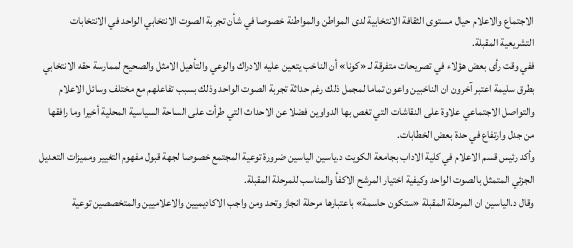الاجتماع والاعلام حيال مستوى الثقافة الانتخابية لدى المواطن والمواطنة خصوصا في شأن تجربة الصوت الانتخابي الواحد في الانتخابات التشريعية المقبلة.
ففي وقت رأى بعض هؤلاء في تصريحات متفرقة لـ «كونا» أن الناخب يتعين عليه الادراك والوعي والتأهيل الامثل والصحيح لممارسة حقه الانتخابي بطرق سليمة اعتبر آخرون ان الناخبين واعون تماما لمجمل ذلك رغم حداثة تجربة الصوت الواحد وذلك بسبب تفاعلهم مع مختلف وسائل الاعلام والتواصل الاجتماعي علاوة على النقاشات التي تغص بها الدواوين فضلا عن الاحداث التي طرأت على الساحة السياسية المحلية أخيرا وما رافقها من جدل وارتفاع في حدة بعض الخطابات.
وأكد رئيس قسم الاعلام في كلية الاداب بجامعة الكويت د.ياسين الياسين ضرورة توعية المجتمع خصوصا لجهة قبول مفهوم التغيير ومميزات التعديل الجزئي المتمثل بالصوت الواحد وكيفية اختيار المرشح الاكفأ والمناسب للمرحلة المقبلة.
وقال د.الياسين ان المرحلة المقبلة «ستكون حاسمة» باعتبارها مرحلة انجاز وتحد ومن واجب الاكاديميين والاعلاميين والمتخصصين توعية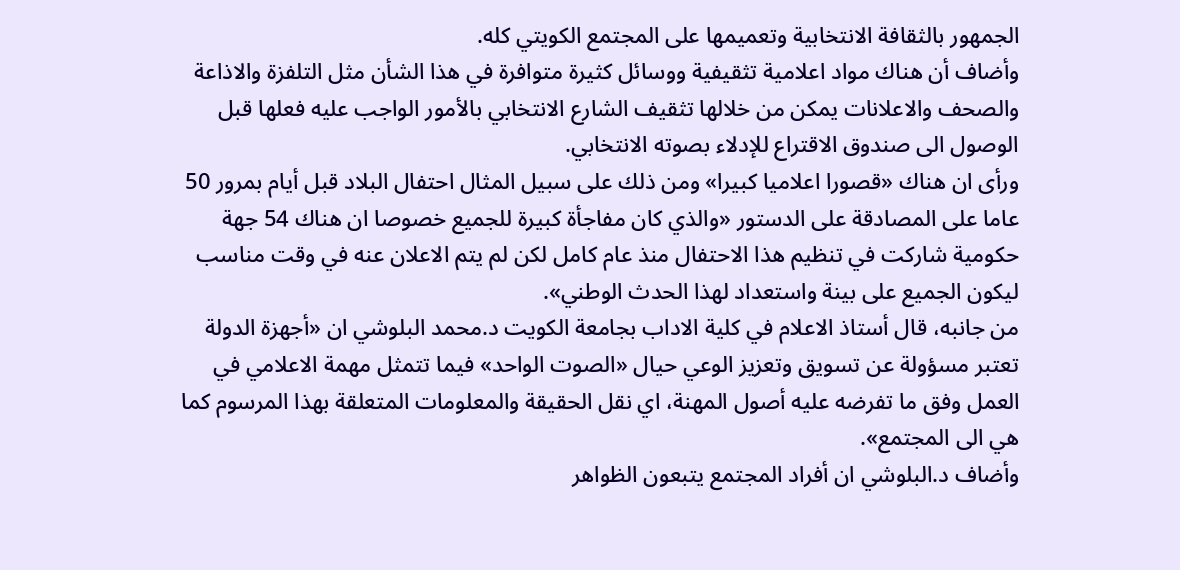الجمهور بالثقافة الانتخابية وتعميمها على المجتمع الكويتي كله.
وأضاف أن هناك مواد اعلامية تثقيفية ووسائل كثيرة متوافرة في هذا الشأن مثل التلفزة والاذاعة والصحف والاعلانات يمكن من خلالها تثقيف الشارع الانتخابي بالأمور الواجب عليه فعلها قبل الوصول الى صندوق الاقتراع للإدلاء بصوته الانتخابي.
ورأى ان هناك «قصورا اعلاميا كبيرا» ومن ذلك على سبيل المثال احتفال البلاد قبل أيام بمرور 50 عاما على المصادقة على الدستور «والذي كان مفاجأة كبيرة للجميع خصوصا ان هناك 54 جهة حكومية شاركت في تنظيم هذا الاحتفال منذ عام كامل لكن لم يتم الاعلان عنه في وقت مناسب ليكون الجميع على بينة واستعداد لهذا الحدث الوطني».
من جانبه، قال أستاذ الاعلام في كلية الاداب بجامعة الكويت د.محمد البلوشي ان «أجهزة الدولة تعتبر مسؤولة عن تسويق وتعزيز الوعي حيال «الصوت الواحد» فيما تتمثل مهمة الاعلامي في العمل وفق ما تفرضه عليه أصول المهنة، اي نقل الحقيقة والمعلومات المتعلقة بهذا المرسوم كما هي الى المجتمع».
وأضاف د.البلوشي ان أفراد المجتمع يتبعون الظواهر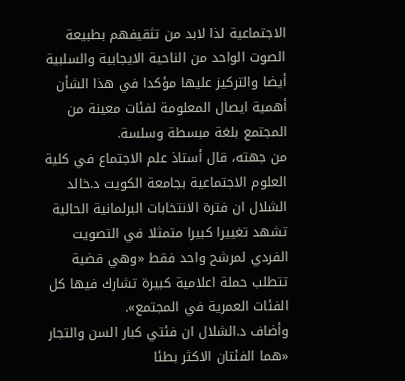الاجتماعية لذا لابد من تثقيفهم بطبيعة الصوت الواحد من الناحية الايجابية والسلبية أيضا والتركيز عليها مؤكدا في هذا الشأن أهمية ايصال المعلومة لفئات معينة من المجتمع بلغة مبسطة وسلسة.
من جهته، قال أستاذ علم الاجتماع في كلية العلوم الاجتماعية بجامعة الكويت د.خالد الشلال ان فترة الانتخابات البرلمانية الحالية تشهد تغييرا كبيرا متمثلا في التصويت الفردي لمرشح واحد فقط «وهي قضية تتطلب حملة اعلامية كبيرة تشارك فيها كل الفئات العمرية في المجتمع».
وأضاف د.الشلال ان فئتي كبار السن والتجار «هما الفئتان الاكثر بطئا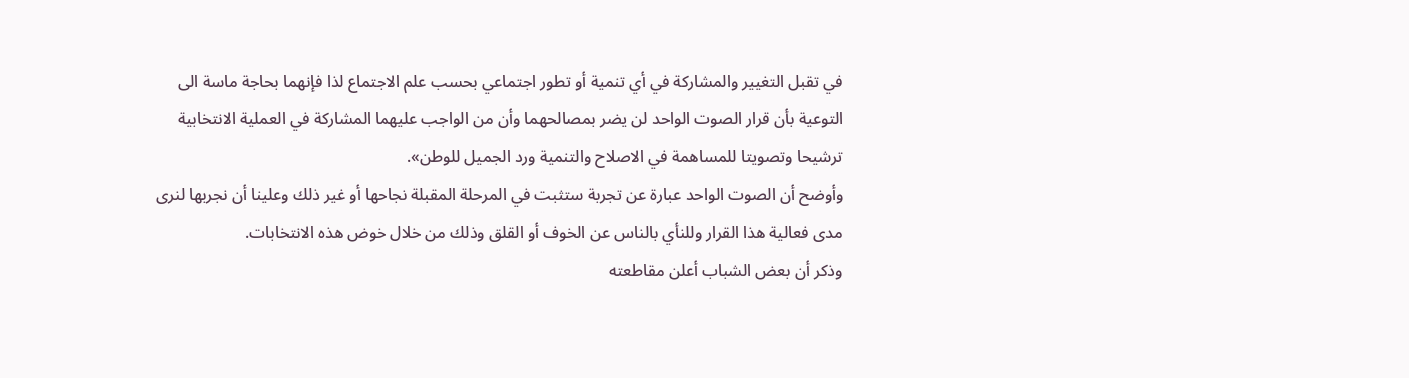في تقبل التغيير والمشاركة في أي تنمية أو تطور اجتماعي بحسب علم الاجتماع لذا فإنهما بحاجة ماسة الى التوعية بأن قرار الصوت الواحد لن يضر بمصالحهما وأن من الواجب عليهما المشاركة في العملية الانتخابية ترشيحا وتصويتا للمساهمة في الاصلاح والتنمية ورد الجميل للوطن».
وأوضح أن الصوت الواحد عبارة عن تجربة ستثبت في المرحلة المقبلة نجاحها أو غير ذلك وعلينا أن نجربها لنرى مدى فعالية هذا القرار وللنأي بالناس عن الخوف أو القلق وذلك من خلال خوض هذه الانتخابات.
وذكر أن بعض الشباب أعلن مقاطعته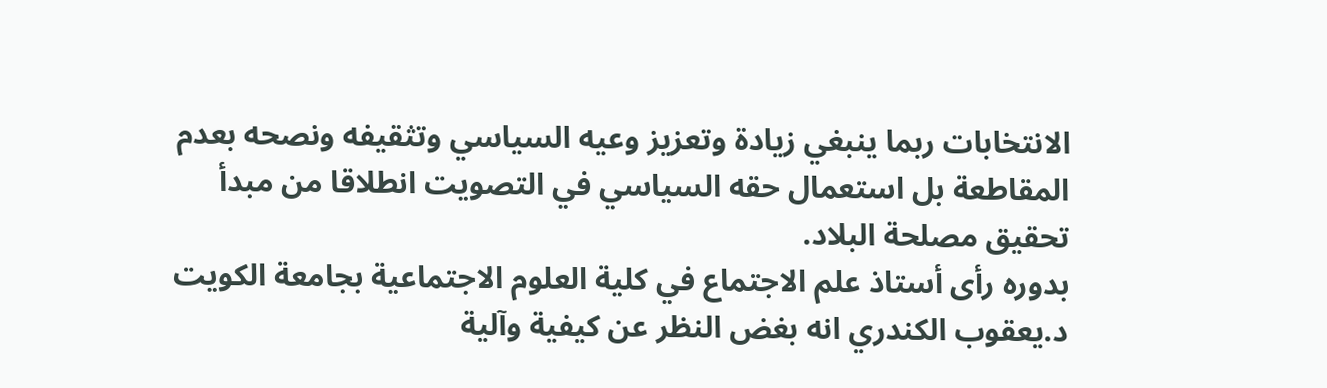الانتخابات ربما ينبغي زيادة وتعزيز وعيه السياسي وتثقيفه ونصحه بعدم المقاطعة بل استعمال حقه السياسي في التصويت انطلاقا من مبدأ تحقيق مصلحة البلاد.
بدوره رأى أستاذ علم الاجتماع في كلية العلوم الاجتماعية بجامعة الكويت د.يعقوب الكندري انه بغض النظر عن كيفية وآلية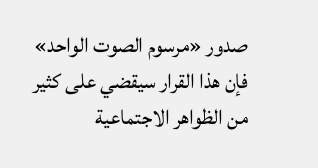صدور «مرسوم الصوت الواحد» فإن هذا القرار سيقضي على كثير من الظواهر الاجتماعية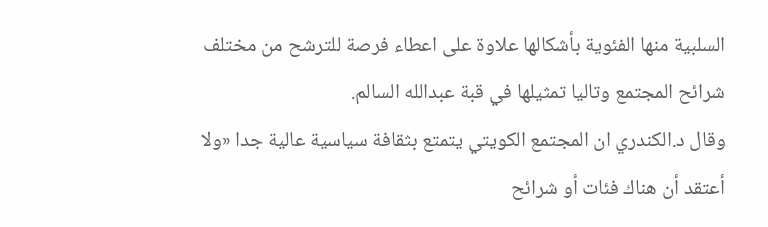السلبية منها الفئوية بأشكالها علاوة على اعطاء فرصة للترشح من مختلف شرائح المجتمع وتاليا تمثيلها في قبة عبدالله السالم.
وقال د.الكندري ان المجتمع الكويتي يتمتع بثقافة سياسية عالية جدا «ولا أعتقد أن هناك فئات أو شرائح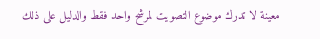معينة لا تدرك موضوع التصويت لمرشح واحد فقط والدليل على ذلك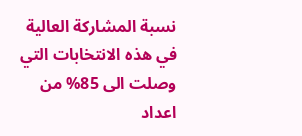نسبة المشاركة العالية في هذه الانتخابات التي وصلت الى 85% من اعداد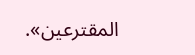المقترعين».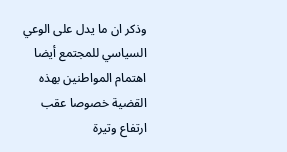وذكر ان ما يدل على الوعي السياسي للمجتمع أيضا اهتمام المواطنين بهذه القضية خصوصا عقب ارتفاع وتيرة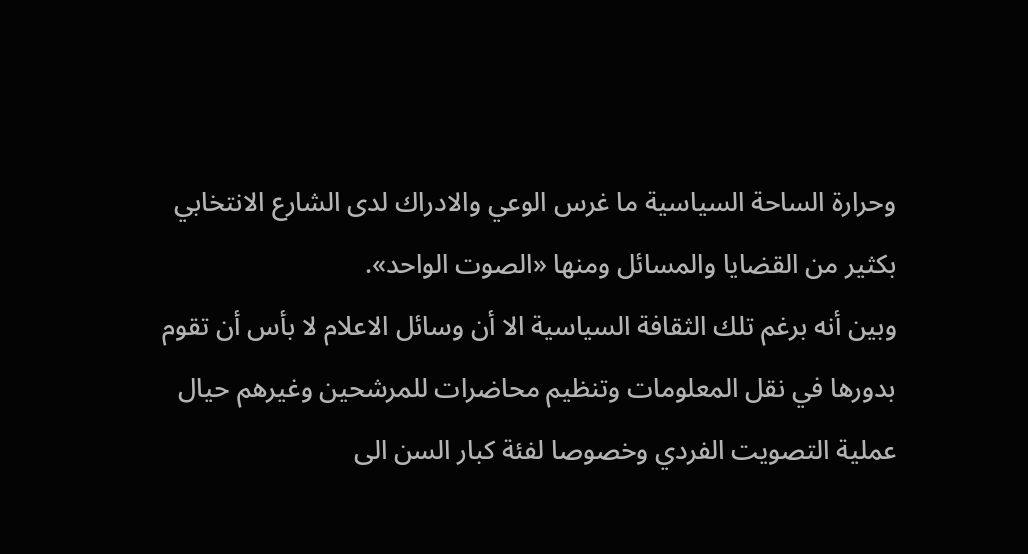وحرارة الساحة السياسية ما غرس الوعي والادراك لدى الشارع الانتخابي بكثير من القضايا والمسائل ومنها «الصوت الواحد».
وبين أنه برغم تلك الثقافة السياسية الا أن وسائل الاعلام لا بأس أن تقوم بدورها في نقل المعلومات وتنظيم محاضرات للمرشحين وغيرهم حيال عملية التصويت الفردي وخصوصا لفئة كبار السن الى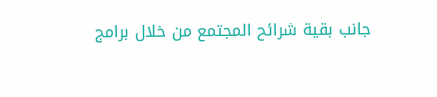جانب بقية شرائح المجتمع من خلال برامج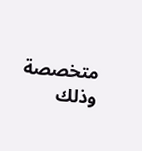متخصصة وذلك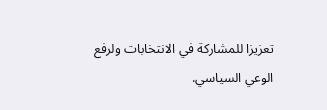تعزيزا للمشاركة في الانتخابات ولرفع الوعي السياسي.